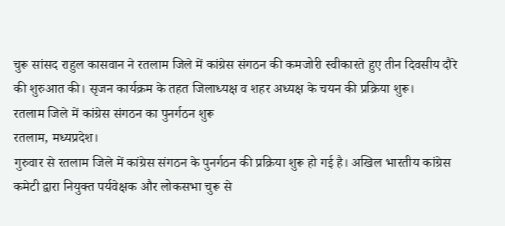चुरू सांसद राहुल कासवान ने रतलाम जिले में कांग्रेस संगठन की कमजोरी स्वीकारते हुए तीन दिवसीय दौरे की शुरुआत की। सृजन कार्यक्रम के तहत जिलाध्यक्ष व शहर अध्यक्ष के चयन की प्रक्रिया शुरू।
रतलाम जिले में कांग्रेस संगठन का पुनर्गठन शुरू
रतलाम, मध्यप्रदेश।
गुरुवार से रतलाम जिले में कांग्रेस संगठन के पुनर्गठन की प्रक्रिया शुरू हो गई है। अखिल भारतीय कांग्रेस कमेटी द्वारा नियुक्त पर्यवेक्षक और लोकसभा चुरू से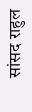सांसद राहुल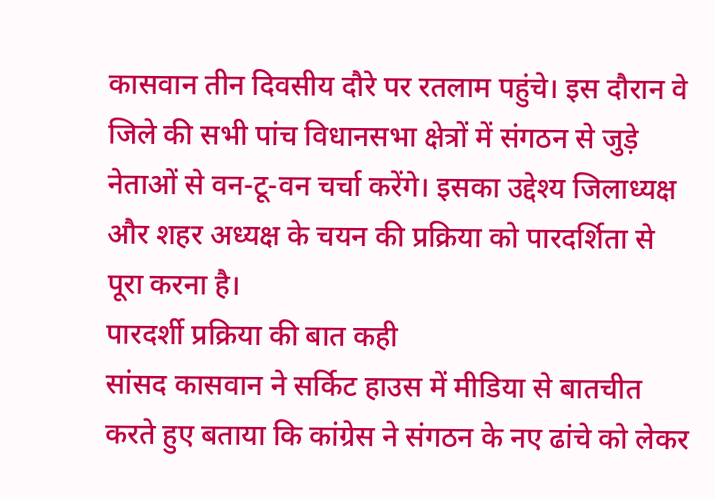कासवान तीन दिवसीय दौरे पर रतलाम पहुंचे। इस दौरान वे जिले की सभी पांच विधानसभा क्षेत्रों में संगठन से जुड़े नेताओं से वन-टू-वन चर्चा करेंगे। इसका उद्देश्य जिलाध्यक्ष और शहर अध्यक्ष के चयन की प्रक्रिया को पारदर्शिता से पूरा करना है।
पारदर्शी प्रक्रिया की बात कही
सांसद कासवान ने सर्किट हाउस में मीडिया से बातचीत करते हुए बताया कि कांग्रेस ने संगठन के नए ढांचे को लेकर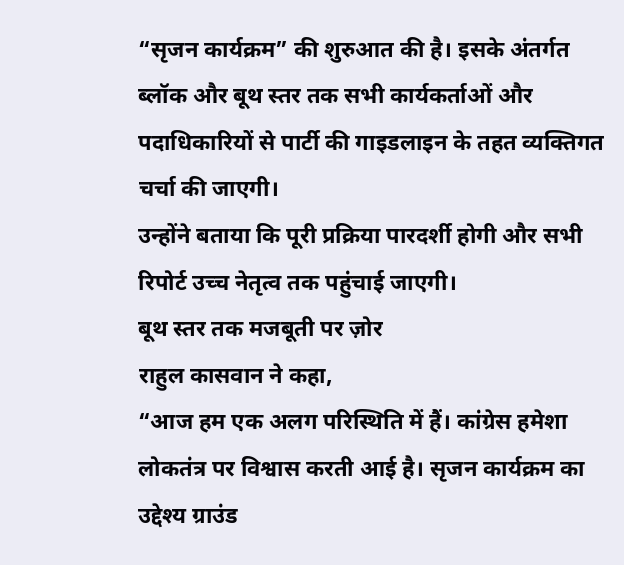“सृजन कार्यक्रम” की शुरुआत की है। इसके अंतर्गत ब्लॉक और बूथ स्तर तक सभी कार्यकर्ताओं और पदाधिकारियों से पार्टी की गाइडलाइन के तहत व्यक्तिगत चर्चा की जाएगी।
उन्होंने बताया कि पूरी प्रक्रिया पारदर्शी होगी और सभी रिपोर्ट उच्च नेतृत्व तक पहुंचाई जाएगी।
बूथ स्तर तक मजबूती पर ज़ोर
राहुल कासवान ने कहा,
“आज हम एक अलग परिस्थिति में हैं। कांग्रेस हमेशा लोकतंत्र पर विश्वास करती आई है। सृजन कार्यक्रम का उद्देश्य ग्राउंड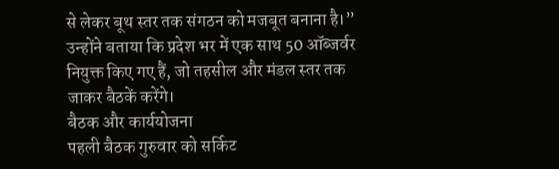से लेकर बूथ स्तर तक संगठन को मजबूत बनाना है।”
उन्होंने बताया कि प्रदेश भर में एक साथ 50 ऑब्जर्वर नियुक्त किए गए हैं, जो तहसील और मंडल स्तर तक जाकर बैठकें करेंगे।
बैठक और कार्ययोजना
पहली बैठक गुरुवार को सर्किट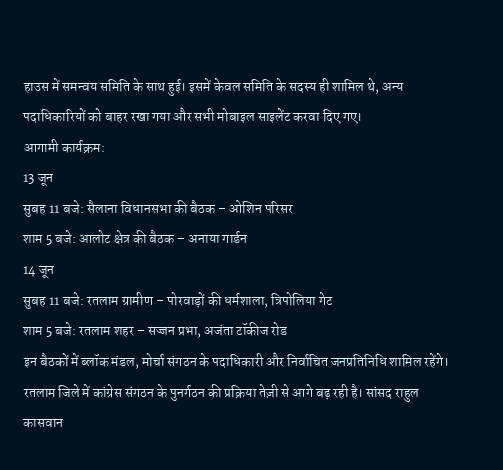हाउस में समन्वय समिति के साथ हुई। इसमें केवल समिति के सदस्य ही शामिल थे, अन्य पदाधिकारियों को बाहर रखा गया और सभी मोबाइल साइलेंट करवा दिए गए।
आगामी कार्यक्रम:
13 जून
सुबह 11 बजे: सैलाना विधानसभा की बैठक – ओशिन परिसर
शाम 5 बजे: आलोट क्षेत्र की बैठक – अनाया गार्डन
14 जून
सुबह 11 बजे: रतलाम ग्रामीण – पोरवाड़ों की धर्मशाला, त्रिपोलिया गेट
शाम 5 बजे: रतलाम शहर – सज्जन प्रभा, अजंता टॉकीज रोड
इन बैठकों में ब्लॉक मंडल, मोर्चा संगठन के पदाधिकारी और निर्वाचित जनप्रतिनिधि शामिल रहेंगे।
रतलाम जिले में कांग्रेस संगठन के पुनर्गठन की प्रक्रिया तेज़ी से आगे बढ़ रही है। सांसद राहुल कासवान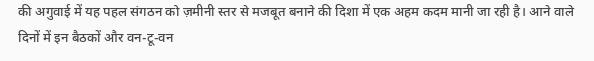की अगुवाई में यह पहल संगठन को ज़मीनी स्तर से मजबूत बनाने की दिशा में एक अहम कदम मानी जा रही है। आने वाले दिनों में इन बैठकों और वन-टू-वन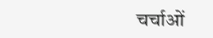चर्चाओं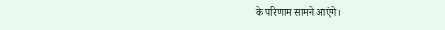के परिणाम सामने आएंगे।